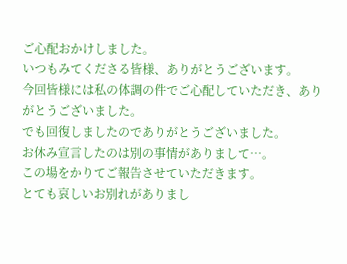ご心配おかけしました。
いつもみてくださる皆様、ありがとうございます。
今回皆様には私の体調の件でご心配していただき、ありがとうございました。
でも回復しましたのでありがとうございました。
お休み宣言したのは別の事情がありまして…。
この場をかりてご報告させていただきます。
とても哀しいお別れがありまし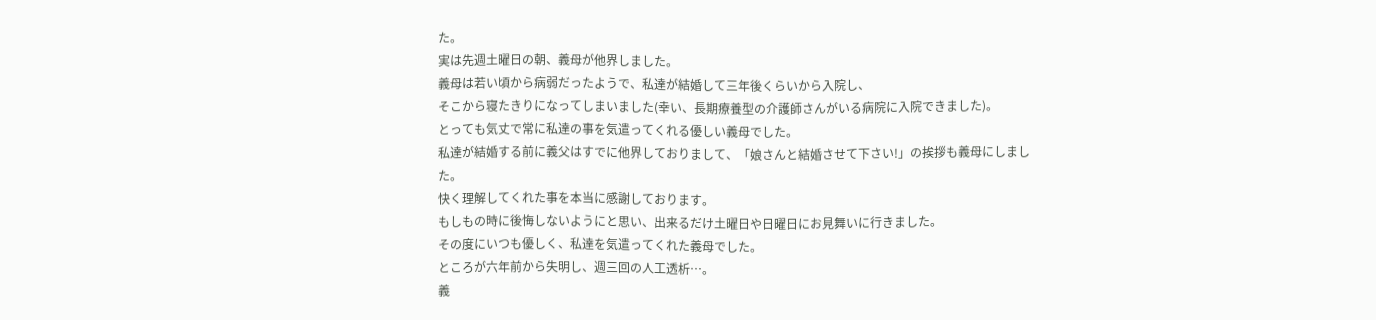た。
実は先週土曜日の朝、義母が他界しました。
義母は若い頃から病弱だったようで、私達が結婚して三年後くらいから入院し、
そこから寝たきりになってしまいました(幸い、長期療養型の介護師さんがいる病院に入院できました)。
とっても気丈で常に私達の事を気遣ってくれる優しい義母でした。
私達が結婚する前に義父はすでに他界しておりまして、「娘さんと結婚させて下さい!」の挨拶も義母にしまし
た。
快く理解してくれた事を本当に感謝しております。
もしもの時に後悔しないようにと思い、出来るだけ土曜日や日曜日にお見舞いに行きました。
その度にいつも優しく、私達を気遣ってくれた義母でした。
ところが六年前から失明し、週三回の人工透析…。
義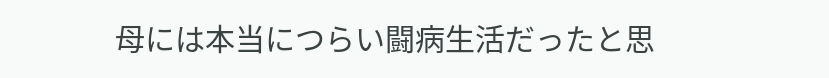母には本当につらい闘病生活だったと思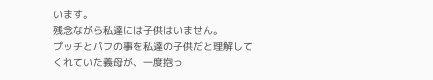います。
残念ながら私達には子供はいません。
プッチとパフの事を私達の子供だと理解してくれていた義母が、一度抱っ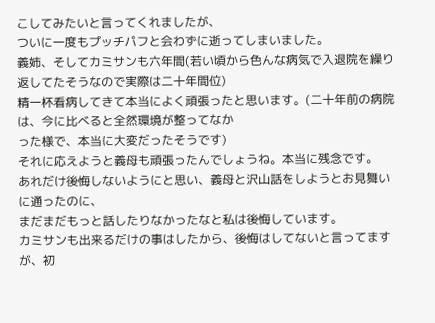こしてみたいと言ってくれましたが、
ついに一度もプッチパフと会わずに逝ってしまいました。
義姉、そしてカミサンも六年間(若い頃から色んな病気で入退院を繰り返してたそうなので実際は二十年間位)
精一杯看病してきて本当によく頑張ったと思います。(二十年前の病院は、今に比べると全然環境が整ってなか
った様で、本当に大変だったそうです)
それに応えようと義母も頑張ったんでしょうね。本当に残念です。
あれだけ後悔しないようにと思い、義母と沢山話をしようとお見舞いに通ったのに、
まだまだもっと話したりなかったなと私は後悔しています。
カミサンも出来るだけの事はしたから、後悔はしてないと言ってますが、初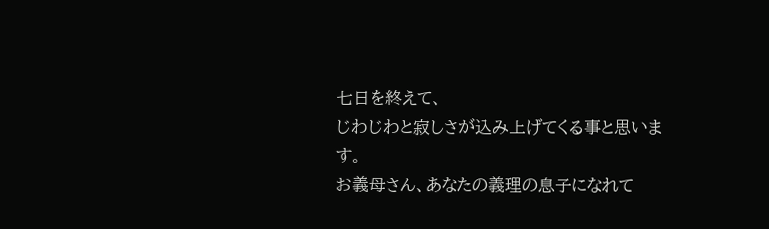七日を終えて、
じわじわと寂しさが込み上げてくる事と思います。
お義母さん、あなたの義理の息子になれて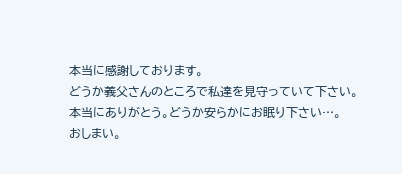本当に感謝しております。
どうか義父さんのところで私達を見守っていて下さい。
本当にありがとう。どうか安らかにお眠り下さい…。
おしまい。